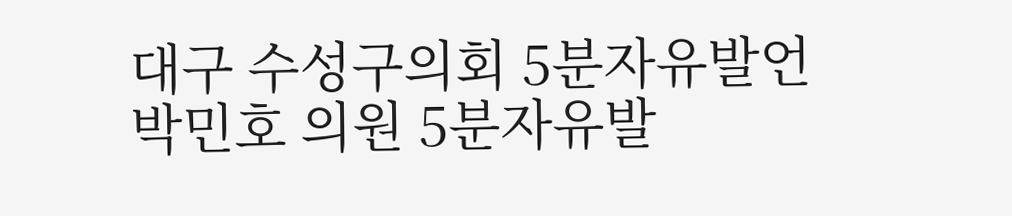대구 수성구의회 5분자유발언
박민호 의원 5분자유발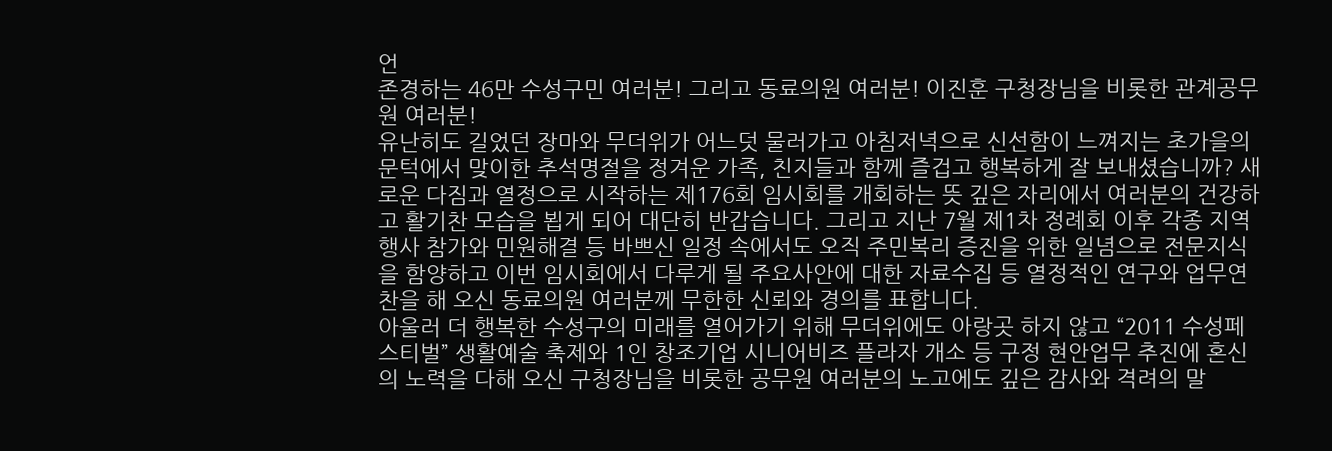언
존경하는 46만 수성구민 여러분! 그리고 동료의원 여러분! 이진훈 구청장님을 비롯한 관계공무원 여러분!
유난히도 길었던 장마와 무더위가 어느덧 물러가고 아침저녁으로 신선함이 느껴지는 초가을의 문턱에서 맞이한 추석명절을 정겨운 가족, 친지들과 함께 즐겁고 행복하게 잘 보내셨습니까? 새로운 다짐과 열정으로 시작하는 제176회 임시회를 개회하는 뜻 깊은 자리에서 여러분의 건강하고 활기찬 모습을 뵙게 되어 대단히 반갑습니다. 그리고 지난 7월 제1차 정례회 이후 각종 지역행사 참가와 민원해결 등 바쁘신 일정 속에서도 오직 주민복리 증진을 위한 일념으로 전문지식을 함양하고 이번 임시회에서 다루게 될 주요사안에 대한 자료수집 등 열정적인 연구와 업무연찬을 해 오신 동료의원 여러분께 무한한 신뢰와 경의를 표합니다.
아울러 더 행복한 수성구의 미래를 열어가기 위해 무더위에도 아랑곳 하지 않고 “2011 수성페스티벌” 생활예술 축제와 1인 창조기업 시니어비즈 플라자 개소 등 구정 현안업무 추진에 혼신의 노력을 다해 오신 구청장님을 비롯한 공무원 여러분의 노고에도 깊은 감사와 격려의 말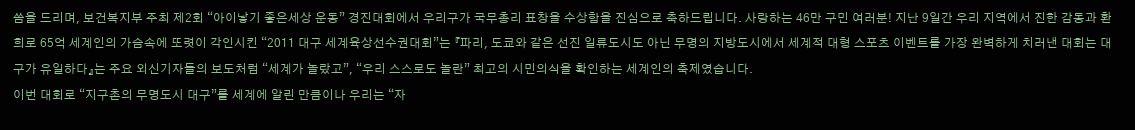씀을 드리며, 보건복지부 주최 제2회 “아이낳기 좋은세상 운동” 경진대회에서 우리구가 국무총리 표창을 수상함을 진심으로 축하드립니다. 사랑하는 46만 구민 여러분! 지난 9일간 우리 지역에서 진한 감동과 환희로 65억 세계인의 가슴속에 또렷이 각인시킨 “2011 대구 세계육상선수권대회”는 『파리, 도쿄와 같은 선진 일류도시도 아닌 무명의 지방도시에서 세계적 대형 스포츠 이벤트를 가장 완벽하게 치러낸 대회는 대구가 유일하다』는 주요 외신기자들의 보도처럼 “세계가 놀랐고”, “우리 스스로도 놀란” 최고의 시민의식을 확인하는 세계인의 축제였습니다.
이번 대회로 “지구촌의 무명도시 대구”를 세계에 알린 만큼이나 우리는 “자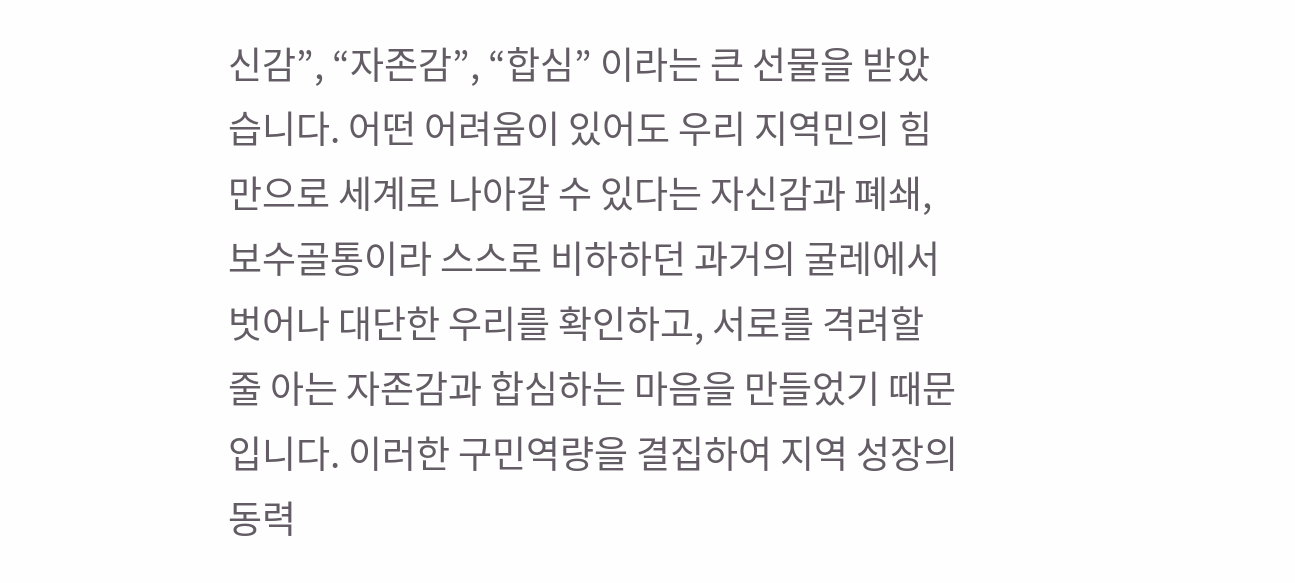신감”, “자존감”, “합심” 이라는 큰 선물을 받았습니다. 어떤 어려움이 있어도 우리 지역민의 힘만으로 세계로 나아갈 수 있다는 자신감과 폐쇄, 보수골통이라 스스로 비하하던 과거의 굴레에서 벗어나 대단한 우리를 확인하고, 서로를 격려할 줄 아는 자존감과 합심하는 마음을 만들었기 때문입니다. 이러한 구민역량을 결집하여 지역 성장의 동력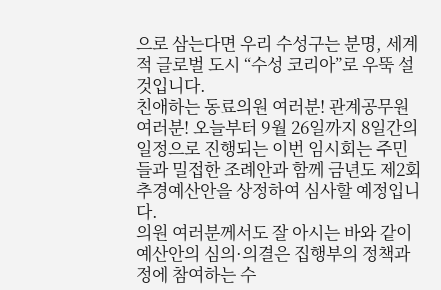으로 삼는다면 우리 수성구는 분명, 세계적 글로벌 도시 “수성 코리아”로 우뚝 설 것입니다.
친애하는 동료의원 여러분! 관계공무원 여러분! 오늘부터 9월 26일까지 8일간의 일정으로 진행되는 이번 임시회는 주민들과 밀접한 조례안과 함께 금년도 제2회 추경예산안을 상정하여 심사할 예정입니다.
의원 여러분께서도 잘 아시는 바와 같이 예산안의 심의·의결은 집행부의 정책과정에 참여하는 수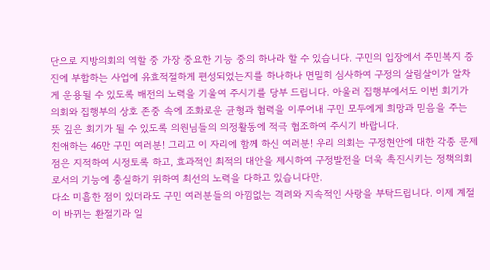단으로 지방의회의 역할 중 가장 중요한 기능 중의 하나라 할 수 있습니다. 구민의 입장에서 주민복지 증진에 부합하는 사업에 유효적절하게 편성되었는지를 하나하나 면밀히 심사하여 구정의 살림살이가 알차게 운용될 수 있도록 배전의 노력을 기울여 주시기를 당부 드립니다. 아울러 집행부에서도 이번 회기가 의회와 집행부의 상호 존중 속에 조화로운 균형과 협력을 이루어내 구민 모두에게 희망과 믿음을 주는 뜻 깊은 회기가 될 수 있도록 의원님들의 의정활동에 적극 협조하여 주시기 바랍니다.
친애하는 46만 구민 여러분! 그리고 이 자리에 함께 하신 여러분! 우리 의회는 구정현안에 대한 각종 문제점은 지적하여 시정토록 하고, 효과적인 최적의 대안을 제시하여 구정발전을 더욱 촉진시키는 정책의회로서의 기능에 충실하기 위하여 최선의 노력을 다하고 있습니다만.
다소 미흡한 점이 있더라도 구민 여러분들의 아낌없는 격려와 지속적인 사랑을 부탁드립니다. 이제 계절이 바뀌는 환절기라 일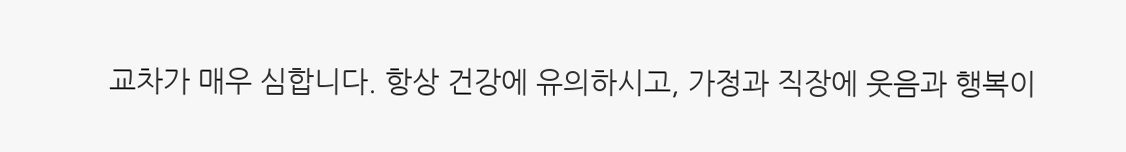교차가 매우 심합니다. 항상 건강에 유의하시고, 가정과 직장에 웃음과 행복이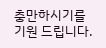충만하시기를 기원 드립니다.